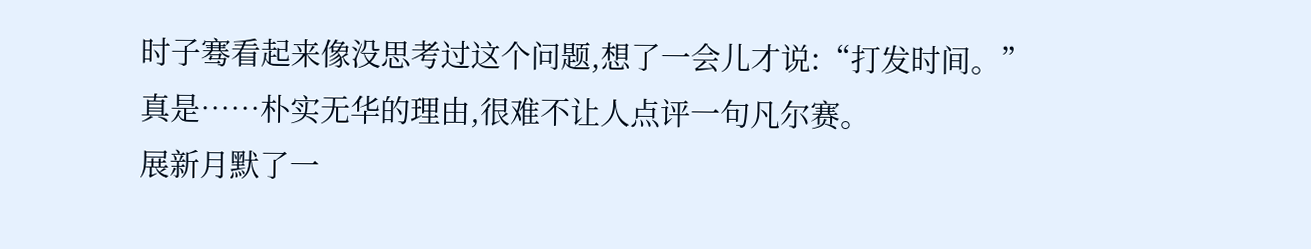时子骞看起来像没思考过这个问题,想了一会儿才说:“打发时间。”
真是……朴实无华的理由,很难不让人点评一句凡尔赛。
展新月默了一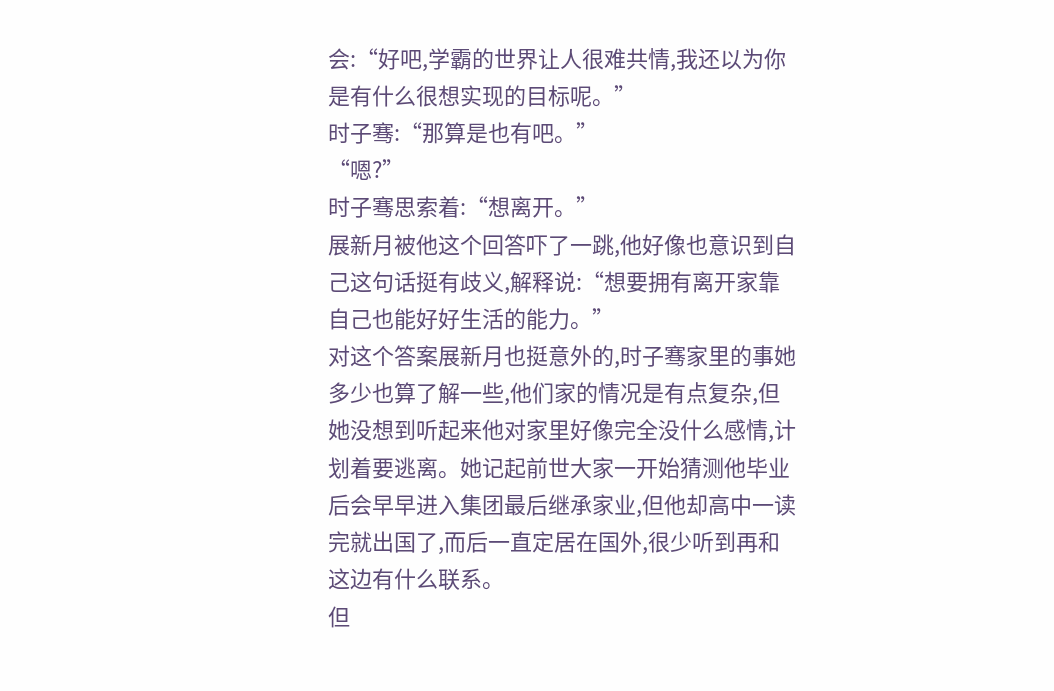会:“好吧,学霸的世界让人很难共情,我还以为你是有什么很想实现的目标呢。”
时子骞:“那算是也有吧。”
“嗯?”
时子骞思索着:“想离开。”
展新月被他这个回答吓了一跳,他好像也意识到自己这句话挺有歧义,解释说:“想要拥有离开家靠自己也能好好生活的能力。”
对这个答案展新月也挺意外的,时子骞家里的事她多少也算了解一些,他们家的情况是有点复杂,但她没想到听起来他对家里好像完全没什么感情,计划着要逃离。她记起前世大家一开始猜测他毕业后会早早进入集团最后继承家业,但他却高中一读完就出国了,而后一直定居在国外,很少听到再和这边有什么联系。
但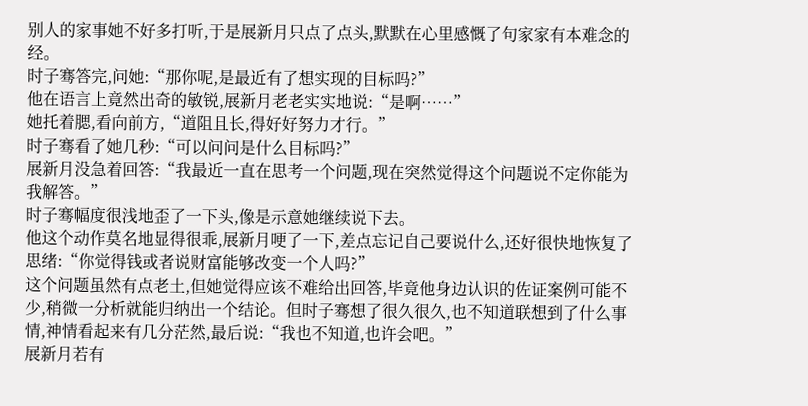别人的家事她不好多打听,于是展新月只点了点头,默默在心里感慨了句家家有本难念的经。
时子骞答完,问她:“那你呢,是最近有了想实现的目标吗?”
他在语言上竟然出奇的敏锐,展新月老老实实地说:“是啊……”
她托着腮,看向前方,“道阻且长,得好好努力才行。”
时子骞看了她几秒:“可以问问是什么目标吗?”
展新月没急着回答:“我最近一直在思考一个问题,现在突然觉得这个问题说不定你能为我解答。”
时子骞幅度很浅地歪了一下头,像是示意她继续说下去。
他这个动作莫名地显得很乖,展新月哽了一下,差点忘记自己要说什么,还好很快地恢复了思绪:“你觉得钱或者说财富能够改变一个人吗?”
这个问题虽然有点老土,但她觉得应该不难给出回答,毕竟他身边认识的佐证案例可能不少,稍微一分析就能归纳出一个结论。但时子骞想了很久很久,也不知道联想到了什么事情,神情看起来有几分茫然,最后说:“我也不知道,也许会吧。”
展新月若有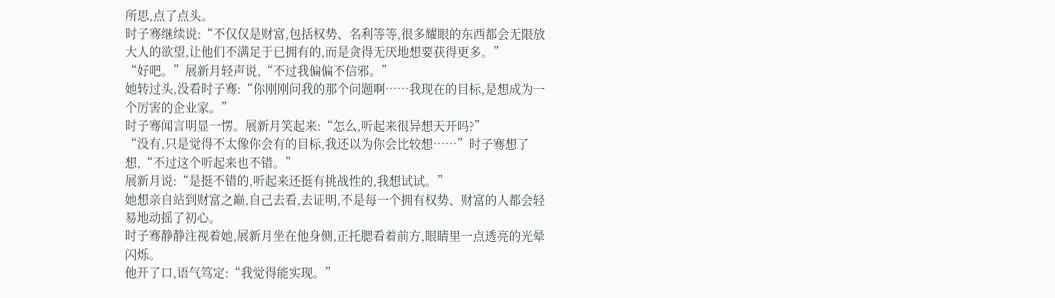所思,点了点头。
时子骞继续说:“不仅仅是财富,包括权势、名利等等,很多耀眼的东西都会无限放大人的欲望,让他们不满足于已拥有的,而是贪得无厌地想要获得更多。”
“好吧。”展新月轻声说,“不过我偏偏不信邪。”
她转过头,没看时子骞:“你刚刚问我的那个问题啊……我现在的目标,是想成为一个厉害的企业家。”
时子骞闻言明显一愣。展新月笑起来:“怎么,听起来很异想天开吗?”
“没有,只是觉得不太像你会有的目标,我还以为你会比较想……”时子骞想了想,“不过这个听起来也不错。”
展新月说:“是挺不错的,听起来还挺有挑战性的,我想试试。”
她想亲自站到财富之巅,自己去看,去证明,不是每一个拥有权势、财富的人都会轻易地动摇了初心。
时子骞静静注视着她,展新月坐在他身侧,正托腮看着前方,眼睛里一点透亮的光晕闪烁。
他开了口,语气笃定:“我觉得能实现。”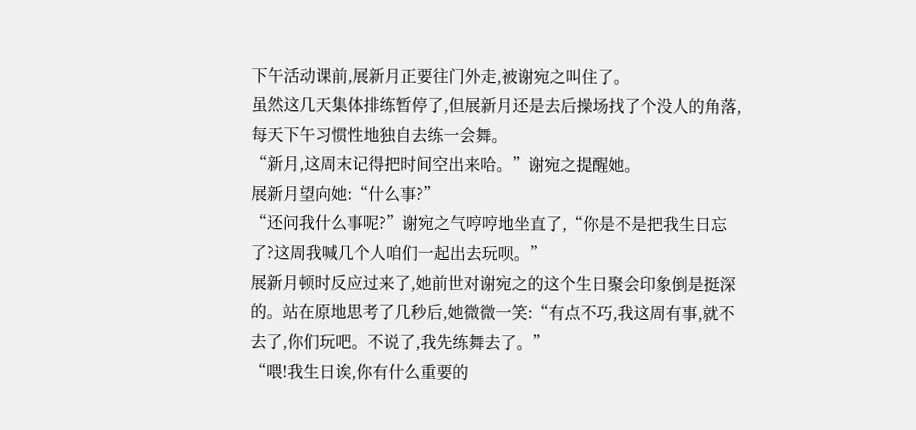下午活动课前,展新月正要往门外走,被谢宛之叫住了。
虽然这几天集体排练暂停了,但展新月还是去后操场找了个没人的角落,每天下午习惯性地独自去练一会舞。
“新月,这周末记得把时间空出来哈。”谢宛之提醒她。
展新月望向她:“什么事?”
“还问我什么事呢?”谢宛之气哼哼地坐直了,“你是不是把我生日忘了?这周我喊几个人咱们一起出去玩呗。”
展新月顿时反应过来了,她前世对谢宛之的这个生日聚会印象倒是挺深的。站在原地思考了几秒后,她微微一笑:“有点不巧,我这周有事,就不去了,你们玩吧。不说了,我先练舞去了。”
“喂!我生日诶,你有什么重要的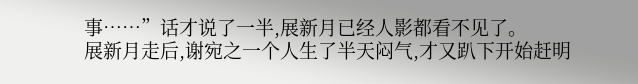事……”话才说了一半,展新月已经人影都看不见了。
展新月走后,谢宛之一个人生了半天闷气,才又趴下开始赶明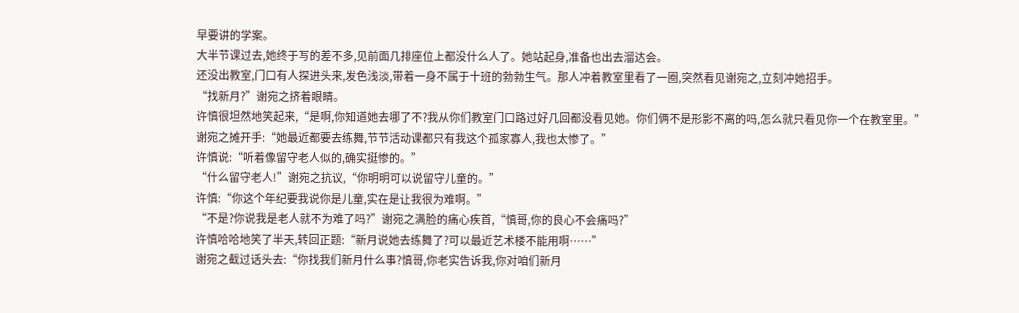早要讲的学案。
大半节课过去,她终于写的差不多,见前面几排座位上都没什么人了。她站起身,准备也出去溜达会。
还没出教室,门口有人探进头来,发色浅淡,带着一身不属于十班的勃勃生气。那人冲着教室里看了一圈,突然看见谢宛之,立刻冲她招手。
“找新月?”谢宛之挤着眼睛。
许慎很坦然地笑起来,“是啊,你知道她去哪了不?我从你们教室门口路过好几回都没看见她。你们俩不是形影不离的吗,怎么就只看见你一个在教室里。”
谢宛之摊开手:“她最近都要去练舞,节节活动课都只有我这个孤家寡人,我也太惨了。”
许慎说:“听着像留守老人似的,确实挺惨的。”
“什么留守老人!”谢宛之抗议,“你明明可以说留守儿童的。”
许慎:“你这个年纪要我说你是儿童,实在是让我很为难啊。”
“不是?你说我是老人就不为难了吗?”谢宛之满脸的痛心疾首,“慎哥,你的良心不会痛吗?”
许慎哈哈地笑了半天,转回正题:“新月说她去练舞了?可以最近艺术楼不能用啊……”
谢宛之截过话头去:“你找我们新月什么事?慎哥,你老实告诉我,你对咱们新月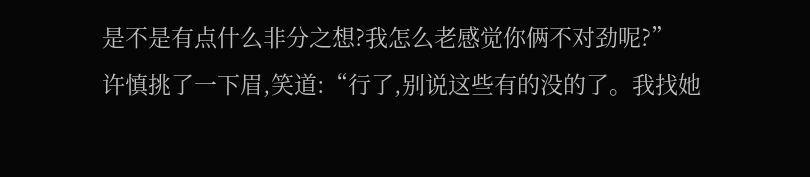是不是有点什么非分之想?我怎么老感觉你俩不对劲呢?”
许慎挑了一下眉,笑道:“行了,别说这些有的没的了。我找她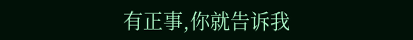有正事,你就告诉我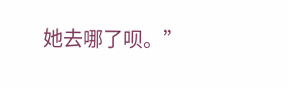她去哪了呗。”